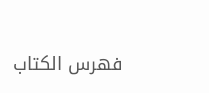فهرس الكتاب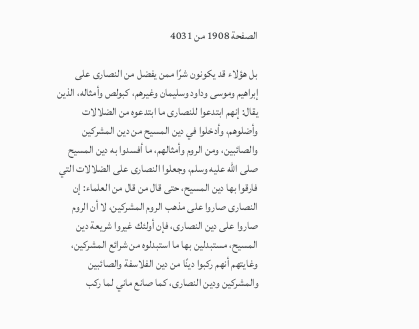الصفحة 1908 من 4031

بل هؤلاء قد يكونون شرًا ممن يفضل من النصارى على إبراهيم وموسى وداود وسليمان وغيرهم، كبولص وأمثاله، الذين يقال: إنهم ابتدعوا للنصارى ما ابتدعوه من الضلالات وأضلوهم، وأدخلوا في دين المسيح من دين المشركين والصائبين، ومن الروم وأمثالهم، ما أفسدوا به دين المسيح صلى الله عليه وسلم، وجعلوا النصارى على الضلالات التي فارقوا بها دين المسيح، حتى قال من قال من العلماء: إن النصارى صاروا على مذهب الروم المشركين، لا أن الروم صاروا على دين النصارى، فإن أولئك غيروا شريعة دين المسيح، مستبدلين بها ما استبدلوه من شرائع المشركين، وغايتهم أنهم ركبوا دينًا من دين الفلاسفة والصائبين والمشركين ودين النصارى، كما صانع ماني لما ركب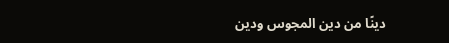دينًا من دين المجوس ودين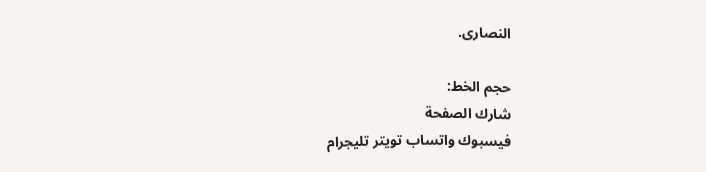النصارى.

حجم الخط:
شارك الصفحة
فيسبوك واتساب تويتر تليجرام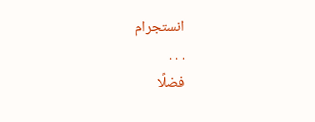انستجرام
. . .
فضلًا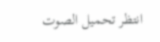انتظر تحميل الصوت